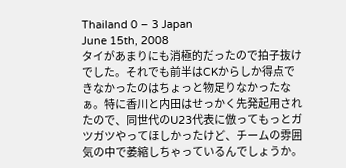Thailand 0 – 3 Japan
June 15th, 2008
タイがあまりにも消極的だったので拍子抜けでした。それでも前半はCKからしか得点できなかったのはちょっと物足りなかったなぁ。特に香川と内田はせっかく先発起用されたので、同世代のU23代表に倣ってもっとガツガツやってほしかったけど、チームの雰囲気の中で萎縮しちゃっているんでしょうか。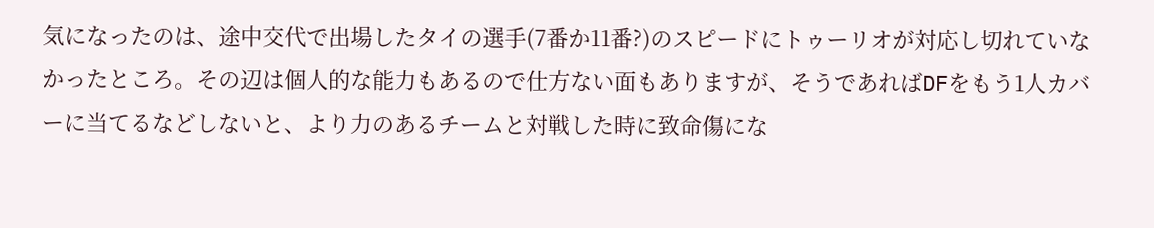気になったのは、途中交代で出場したタイの選手(7番か11番?)のスピードにトゥーリオが対応し切れていなかったところ。その辺は個人的な能力もあるので仕方ない面もありますが、そうであればDFをもう1人カバーに当てるなどしないと、より力のあるチームと対戦した時に致命傷にな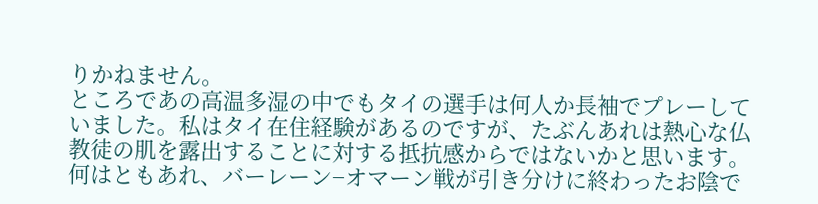りかねません。
ところであの高温多湿の中でもタイの選手は何人か長袖でプレーしていました。私はタイ在住経験があるのですが、たぶんあれは熱心な仏教徒の肌を露出することに対する抵抗感からではないかと思います。
何はともあれ、バーレーン−オマーン戦が引き分けに終わったお陰で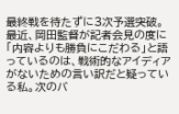最終戦を待たずに3次予選突破。最近、岡田監督が記者会見の度に「内容よりも勝負にこだわる」と語っているのは、戦術的なアイディアがないための言い訳だと疑っている私。次のバ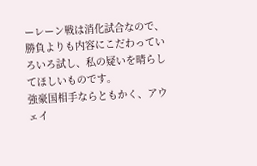ーレーン戦は消化試合なので、勝負よりも内容にこだわっていろいろ試し、私の疑いを晴らしてほしいものです。
強豪国相手ならともかく、アウェイ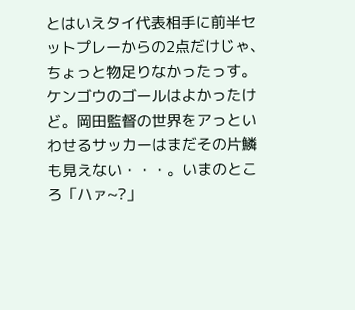とはいえタイ代表相手に前半セットプレーからの2点だけじゃ、ちょっと物足りなかったっす。ケンゴウのゴールはよかったけど。岡田監督の世界をアっといわせるサッカーはまだその片鱗も見えない・・・。いまのところ「ハァ~?」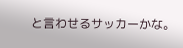と言わせるサッカーかな。